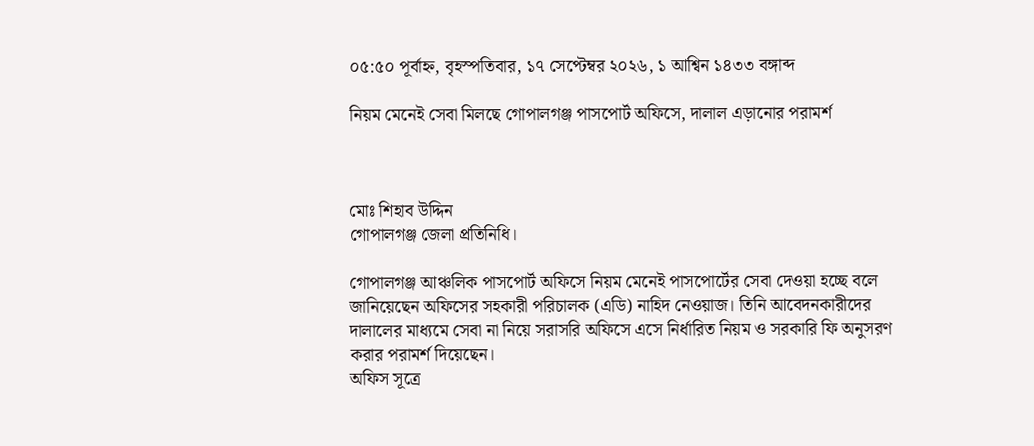০৫:৫০ পূর্বাহ্ন, বৃহস্পতিবার, ১৭ সেপ্টেম্বর ২০২৬, ১ আশ্বিন ১৪৩৩ বঙ্গাব্দ

নিয়ম মেনেই সেবা মিলছে গোপালগঞ্জ পাসপোর্ট অফিসে, দালাল এড়ানোর পরামর্শ



মোঃ শিহাব উদ্দিন
গোপালগঞ্জ জেলা প্রতিনিধি।

গোপালগঞ্জ আঞ্চলিক পাসপোর্ট অফিসে নিয়ম মেনেই পাসপোর্টের সেবা দেওয়া হচ্ছে বলে জানিয়েছেন অফিসের সহকারী পরিচালক (এডি) নাহিদ নেওয়াজ। তিনি আবেদনকারীদের দালালের মাধ্যমে সেবা না নিয়ে সরাসরি অফিসে এসে নির্ধারিত নিয়ম ও সরকারি ফি অনুসরণ করার পরামর্শ দিয়েছেন।
অফিস সূত্রে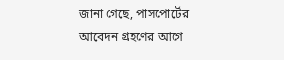জানা গেছে, পাসপোর্টের আবেদন গ্রহণের আগে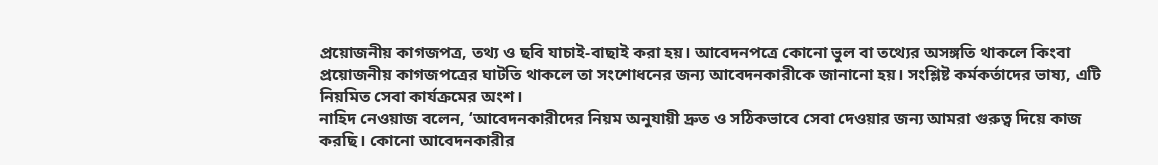প্রয়োজনীয় কাগজপত্র, তথ্য ও ছবি যাচাই-বাছাই করা হয়। আবেদনপত্রে কোনো ভুল বা তথ্যের অসঙ্গতি থাকলে কিংবা প্রয়োজনীয় কাগজপত্রের ঘাটতি থাকলে তা সংশোধনের জন্য আবেদনকারীকে জানানো হয়। সংশ্লিষ্ট কর্মকর্তাদের ভাষ্য, এটি নিয়মিত সেবা কার্যক্রমের অংশ।
নাহিদ নেওয়াজ বলেন, ‘আবেদনকারীদের নিয়ম অনুযায়ী দ্রুত ও সঠিকভাবে সেবা দেওয়ার জন্য আমরা গুরুত্ব দিয়ে কাজ করছি। কোনো আবেদনকারীর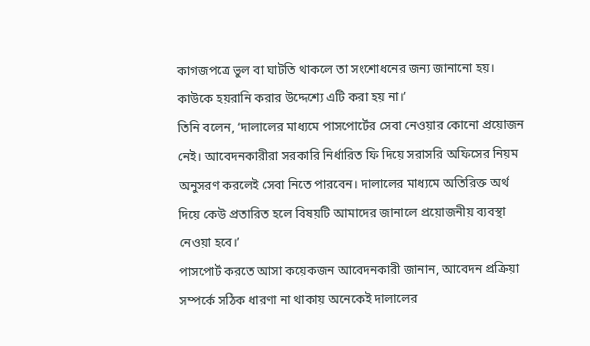কাগজপত্রে ভুল বা ঘাটতি থাকলে তা সংশোধনের জন্য জানানো হয়। কাউকে হয়রানি করার উদ্দেশ্যে এটি করা হয় না।’
তিনি বলেন, ‘দালালের মাধ্যমে পাসপোর্টের সেবা নেওয়ার কোনো প্রয়োজন নেই। আবেদনকারীরা সরকারি নির্ধারিত ফি দিয়ে সরাসরি অফিসের নিয়ম অনুসরণ করলেই সেবা নিতে পারবেন। দালালের মাধ্যমে অতিরিক্ত অর্থ দিয়ে কেউ প্রতারিত হলে বিষয়টি আমাদের জানালে প্রয়োজনীয় ব্যবস্থা নেওয়া হবে।’
পাসপোর্ট করতে আসা কয়েকজন আবেদনকারী জানান, আবেদন প্রক্রিয়া সম্পর্কে সঠিক ধারণা না থাকায় অনেকেই দালালের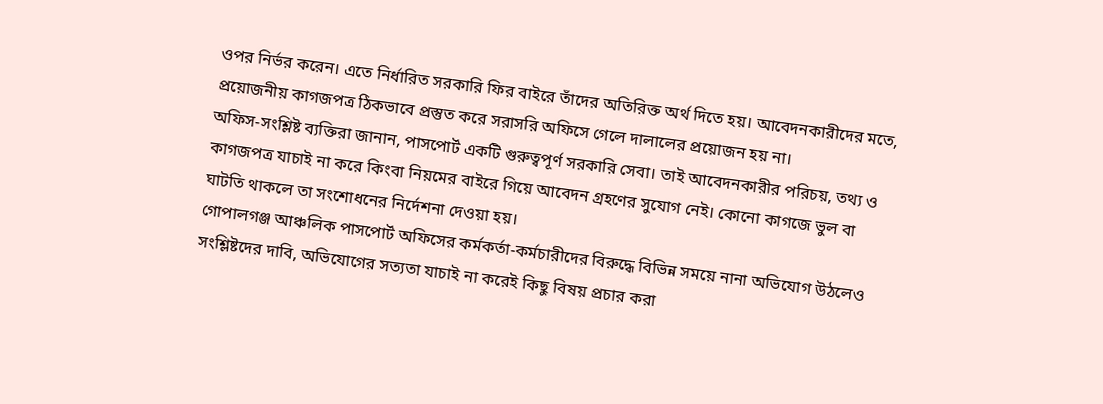ওপর নির্ভর করেন। এতে নির্ধারিত সরকারি ফির বাইরে তাঁদের অতিরিক্ত অর্থ দিতে হয়। আবেদনকারীদের মতে, প্রয়োজনীয় কাগজপত্র ঠিকভাবে প্রস্তুত করে সরাসরি অফিসে গেলে দালালের প্রয়োজন হয় না।
অফিস-সংশ্লিষ্ট ব্যক্তিরা জানান, পাসপোর্ট একটি গুরুত্বপূর্ণ সরকারি সেবা। তাই আবেদনকারীর পরিচয়, তথ্য ও কাগজপত্র যাচাই না করে কিংবা নিয়মের বাইরে গিয়ে আবেদন গ্রহণের সুযোগ নেই। কোনো কাগজে ভুল বা ঘাটতি থাকলে তা সংশোধনের নির্দেশনা দেওয়া হয়।
গোপালগঞ্জ আঞ্চলিক পাসপোর্ট অফিসের কর্মকর্তা-কর্মচারীদের বিরুদ্ধে বিভিন্ন সময়ে নানা অভিযোগ উঠলেও সংশ্লিষ্টদের দাবি, অভিযোগের সত্যতা যাচাই না করেই কিছু বিষয় প্রচার করা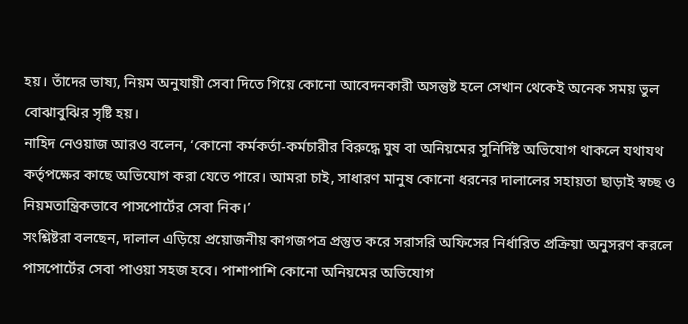হয়। তাঁদের ভাষ্য, নিয়ম অনুযায়ী সেবা দিতে গিয়ে কোনো আবেদনকারী অসন্তুষ্ট হলে সেখান থেকেই অনেক সময় ভুল বোঝাবুঝির সৃষ্টি হয়।
নাহিদ নেওয়াজ আরও বলেন, ‘কোনো কর্মকর্তা-কর্মচারীর বিরুদ্ধে ঘুষ বা অনিয়মের সুনির্দিষ্ট অভিযোগ থাকলে যথাযথ কর্তৃপক্ষের কাছে অভিযোগ করা যেতে পারে। আমরা চাই, সাধারণ মানুষ কোনো ধরনের দালালের সহায়তা ছাড়াই স্বচ্ছ ও নিয়মতান্ত্রিকভাবে পাসপোর্টের সেবা নিক।’
সংশ্লিষ্টরা বলছেন, দালাল এড়িয়ে প্রয়োজনীয় কাগজপত্র প্রস্তুত করে সরাসরি অফিসের নির্ধারিত প্রক্রিয়া অনুসরণ করলে পাসপোর্টের সেবা পাওয়া সহজ হবে। পাশাপাশি কোনো অনিয়মের অভিযোগ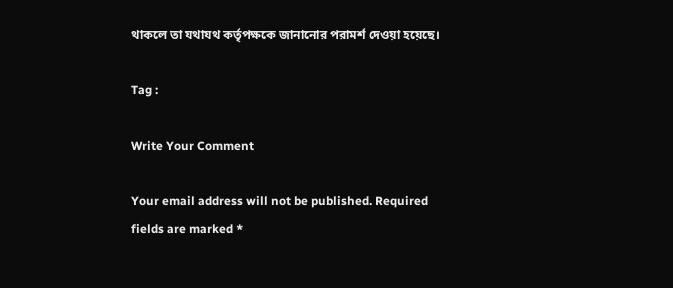থাকলে তা যথাযথ কর্তৃপক্ষকে জানানোর পরামর্শ দেওয়া হয়েছে।

Tag :

Write Your Comment

Your email address will not be published. Required fields are marked *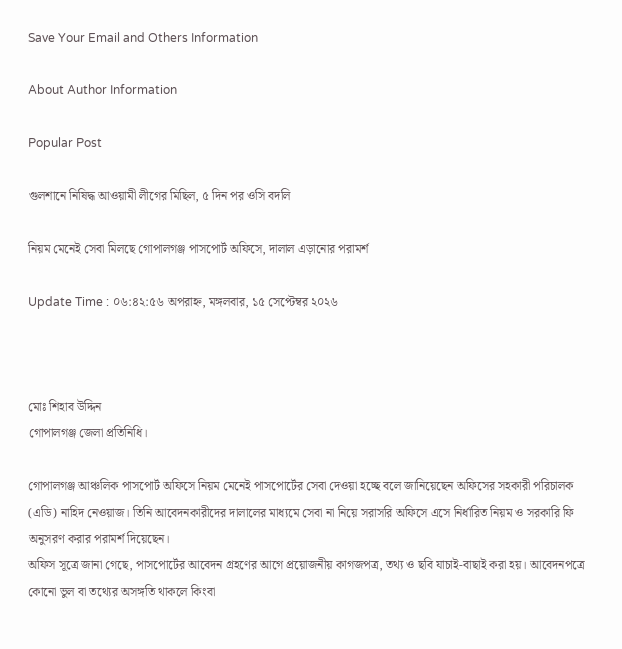Save Your Email and Others Information

About Author Information

Popular Post

গুলশানে নিষিদ্ধ আওয়ামী লীগের মিছিল, ৫ দিন পর ওসি বদলি

নিয়ম মেনেই সেবা মিলছে গোপালগঞ্জ পাসপোর্ট অফিসে, দালাল এড়ানোর পরামর্শ

Update Time : ০৬:৪২:৫৬ অপরাহ্ন, মঙ্গলবার, ১৫ সেপ্টেম্বর ২০২৬



মোঃ শিহাব উদ্দিন
গোপালগঞ্জ জেলা প্রতিনিধি।

গোপালগঞ্জ আঞ্চলিক পাসপোর্ট অফিসে নিয়ম মেনেই পাসপোর্টের সেবা দেওয়া হচ্ছে বলে জানিয়েছেন অফিসের সহকারী পরিচালক (এডি) নাহিদ নেওয়াজ। তিনি আবেদনকারীদের দালালের মাধ্যমে সেবা না নিয়ে সরাসরি অফিসে এসে নির্ধারিত নিয়ম ও সরকারি ফি অনুসরণ করার পরামর্শ দিয়েছেন।
অফিস সূত্রে জানা গেছে, পাসপোর্টের আবেদন গ্রহণের আগে প্রয়োজনীয় কাগজপত্র, তথ্য ও ছবি যাচাই-বাছাই করা হয়। আবেদনপত্রে কোনো ভুল বা তথ্যের অসঙ্গতি থাকলে কিংবা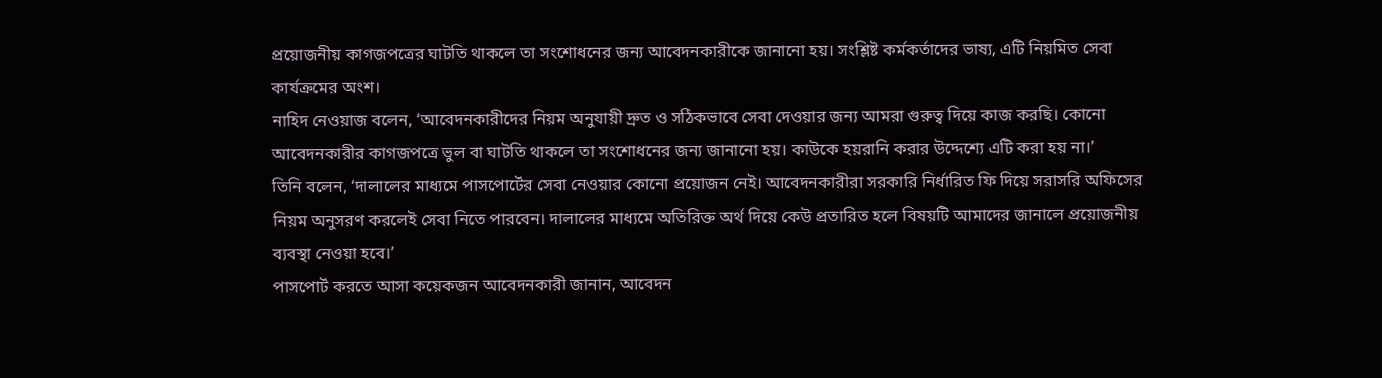প্রয়োজনীয় কাগজপত্রের ঘাটতি থাকলে তা সংশোধনের জন্য আবেদনকারীকে জানানো হয়। সংশ্লিষ্ট কর্মকর্তাদের ভাষ্য, এটি নিয়মিত সেবা কার্যক্রমের অংশ।
নাহিদ নেওয়াজ বলেন, ‘আবেদনকারীদের নিয়ম অনুযায়ী দ্রুত ও সঠিকভাবে সেবা দেওয়ার জন্য আমরা গুরুত্ব দিয়ে কাজ করছি। কোনো আবেদনকারীর কাগজপত্রে ভুল বা ঘাটতি থাকলে তা সংশোধনের জন্য জানানো হয়। কাউকে হয়রানি করার উদ্দেশ্যে এটি করা হয় না।’
তিনি বলেন, ‘দালালের মাধ্যমে পাসপোর্টের সেবা নেওয়ার কোনো প্রয়োজন নেই। আবেদনকারীরা সরকারি নির্ধারিত ফি দিয়ে সরাসরি অফিসের নিয়ম অনুসরণ করলেই সেবা নিতে পারবেন। দালালের মাধ্যমে অতিরিক্ত অর্থ দিয়ে কেউ প্রতারিত হলে বিষয়টি আমাদের জানালে প্রয়োজনীয় ব্যবস্থা নেওয়া হবে।’
পাসপোর্ট করতে আসা কয়েকজন আবেদনকারী জানান, আবেদন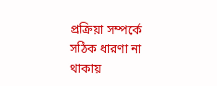প্রক্রিয়া সম্পর্কে সঠিক ধারণা না থাকায়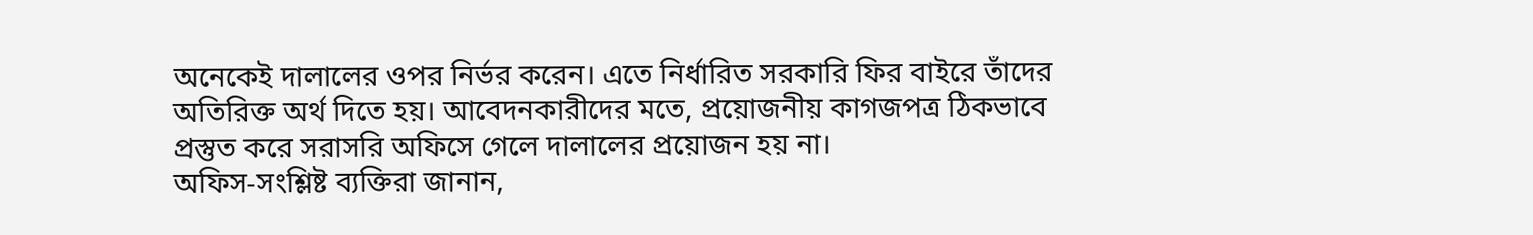অনেকেই দালালের ওপর নির্ভর করেন। এতে নির্ধারিত সরকারি ফির বাইরে তাঁদের অতিরিক্ত অর্থ দিতে হয়। আবেদনকারীদের মতে, প্রয়োজনীয় কাগজপত্র ঠিকভাবে প্রস্তুত করে সরাসরি অফিসে গেলে দালালের প্রয়োজন হয় না।
অফিস-সংশ্লিষ্ট ব্যক্তিরা জানান,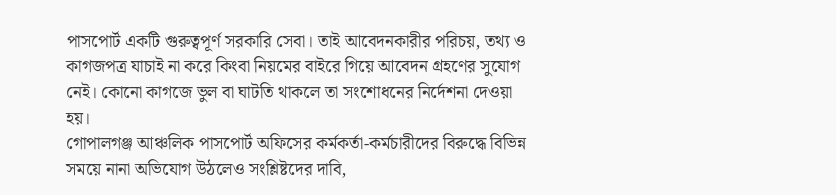পাসপোর্ট একটি গুরুত্বপূর্ণ সরকারি সেবা। তাই আবেদনকারীর পরিচয়, তথ্য ও কাগজপত্র যাচাই না করে কিংবা নিয়মের বাইরে গিয়ে আবেদন গ্রহণের সুযোগ নেই। কোনো কাগজে ভুল বা ঘাটতি থাকলে তা সংশোধনের নির্দেশনা দেওয়া হয়।
গোপালগঞ্জ আঞ্চলিক পাসপোর্ট অফিসের কর্মকর্তা-কর্মচারীদের বিরুদ্ধে বিভিন্ন সময়ে নানা অভিযোগ উঠলেও সংশ্লিষ্টদের দাবি,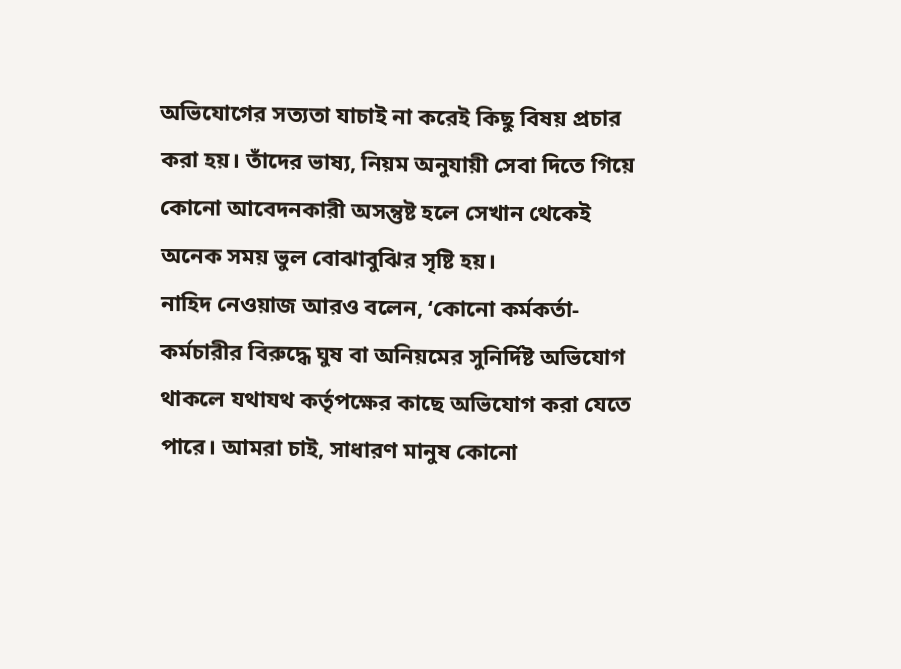অভিযোগের সত্যতা যাচাই না করেই কিছু বিষয় প্রচার করা হয়। তাঁদের ভাষ্য, নিয়ম অনুযায়ী সেবা দিতে গিয়ে কোনো আবেদনকারী অসন্তুষ্ট হলে সেখান থেকেই অনেক সময় ভুল বোঝাবুঝির সৃষ্টি হয়।
নাহিদ নেওয়াজ আরও বলেন, ‘কোনো কর্মকর্তা-কর্মচারীর বিরুদ্ধে ঘুষ বা অনিয়মের সুনির্দিষ্ট অভিযোগ থাকলে যথাযথ কর্তৃপক্ষের কাছে অভিযোগ করা যেতে পারে। আমরা চাই, সাধারণ মানুষ কোনো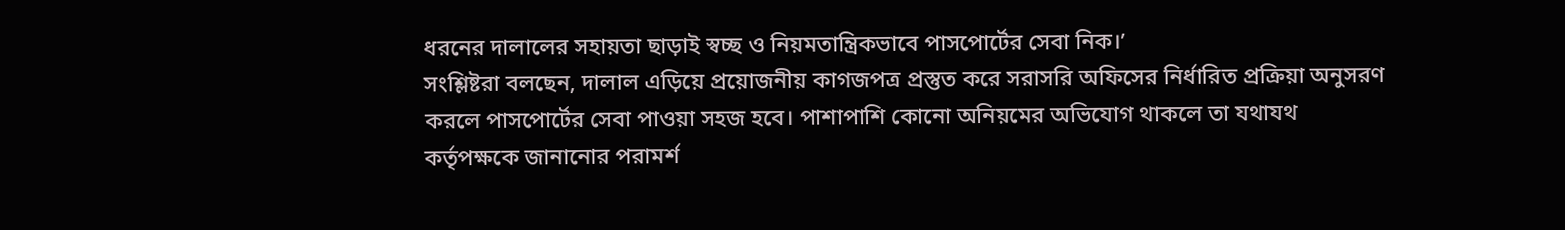ধরনের দালালের সহায়তা ছাড়াই স্বচ্ছ ও নিয়মতান্ত্রিকভাবে পাসপোর্টের সেবা নিক।’
সংশ্লিষ্টরা বলছেন, দালাল এড়িয়ে প্রয়োজনীয় কাগজপত্র প্রস্তুত করে সরাসরি অফিসের নির্ধারিত প্রক্রিয়া অনুসরণ করলে পাসপোর্টের সেবা পাওয়া সহজ হবে। পাশাপাশি কোনো অনিয়মের অভিযোগ থাকলে তা যথাযথ কর্তৃপক্ষকে জানানোর পরামর্শ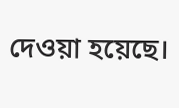দেওয়া হয়েছে।